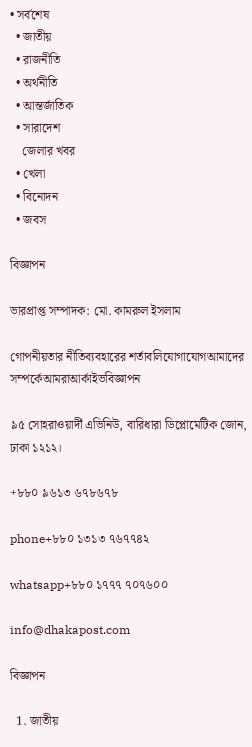• সর্বশেষ
  • জাতীয়
  • রাজনীতি
  • অর্থনীতি
  • আন্তর্জাতিক
  • সারাদেশ
    জেলার খবর
  • খেলা
  • বিনোদন
  • জবস

বিজ্ঞাপন

ভারপ্রাপ্ত সম্পাদক: মো. কামরুল ইসলাম

গোপনীয়তার নীতিব্যবহারের শর্তাবলিযোগাযোগআমাদের সম্পর্কেআমরাআর্কাইভবিজ্ঞাপন

৯৫ সোহরাওয়ার্দী এভিনিউ, বারিধারা ডিপ্লোমেটিক জোন, ঢাকা ১২১২।

+৮৮০ ৯৬১৩ ৬৭৮৬৭৮

phone+৮৮০ ১৩১৩ ৭৬৭৭৪২

whatsapp+৮৮০ ১৭৭৭ ৭০৭৬০০

info@dhakapost.com

বিজ্ঞাপন

  1. জাতীয়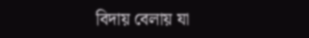বিদায় বেলায় যা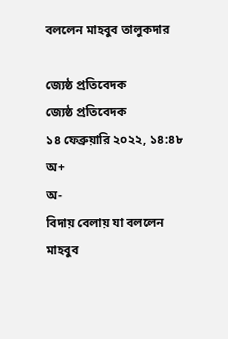বললেন মাহবুব তালুকদার

জ্যেষ্ঠ প্রতিবেদক
জ্যেষ্ঠ প্রতিবেদক
১৪ ফেব্রুয়ারি ২০২২, ১৪:৪৮
অ+
অ-
বিদায় বেলায় যা বললেন মাহবুব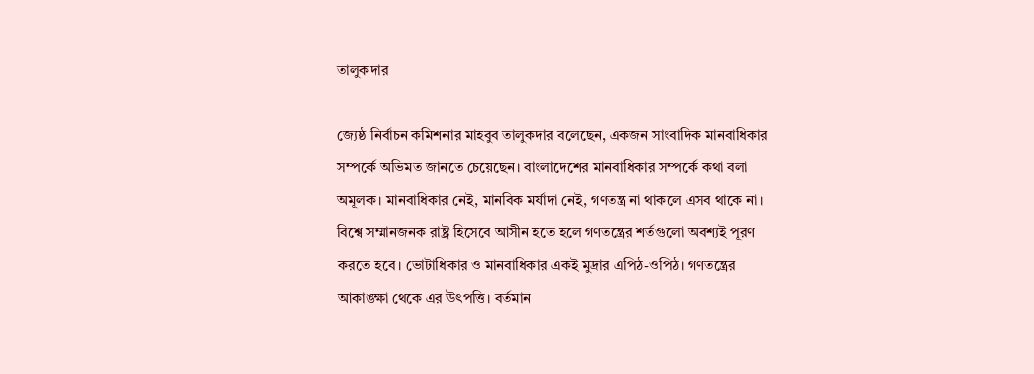তালুকদার

জ্যেষ্ঠ নির্বাচন কমিশনার মাহবুব তালুকদার বলেছেন, একজন সাংবাদিক মানবাধিকার সম্পর্কে অভিমত জানতে চেয়েছেন। বাংলাদেশের মানবাধিকার সম্পর্কে কথা বলা অমূলক। মানবাধিকার নেই, মানবিক মর্যাদা নেই, গণতন্ত্র না থাকলে এসব থাকে না। বিশ্বে সম্মানজনক রাষ্ট্র হিসেবে আসীন হতে হলে গণতন্ত্রের শর্তগুলো অবশ্যই পূরণ করতে হবে। ভোটাধিকার ও মানবাধিকার একই মুদ্রার এপিঠ-ওপিঠ। গণতন্ত্রের আকাঙ্ক্ষা থেকে এর উৎপত্তি। বর্তমান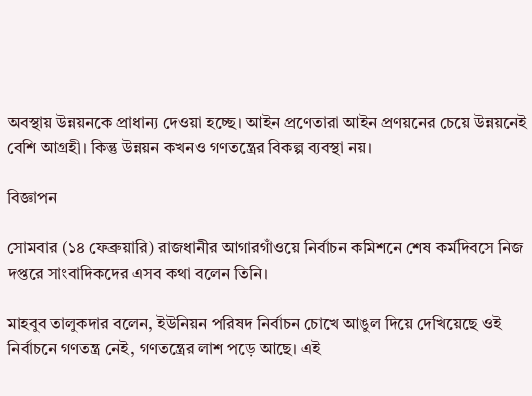অবস্থায় উন্নয়নকে প্রাধান্য দেওয়া হচ্ছে। আইন প্রণেতারা আইন প্রণয়নের চেয়ে উন্নয়নেই বেশি আগ্রহী। কিন্তু উন্নয়ন কখনও গণতন্ত্রের বিকল্প ব্যবস্থা নয়।

বিজ্ঞাপন

সোমবার (১৪ ফেব্রুয়ারি) রাজধানীর আগারগাঁওয়ে নির্বাচন কমিশনে শেষ কর্মদিবসে নিজ দপ্তরে সাংবাদিকদের এসব কথা বলেন তিনি।

মাহবুব তালুকদার বলেন, ইউনিয়ন পরিষদ নির্বাচন চোখে আঙুল দিয়ে দেখিয়েছে ওই নির্বাচনে গণতন্ত্র নেই, গণতন্ত্রের লাশ পড়ে আছে। এই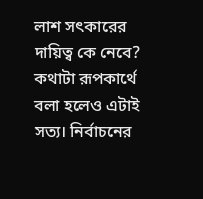লাশ সৎকারের দায়িত্ব কে নেবে? কথাটা রূপকার্থে বলা হলেও এটাই সত্য। নির্বাচনের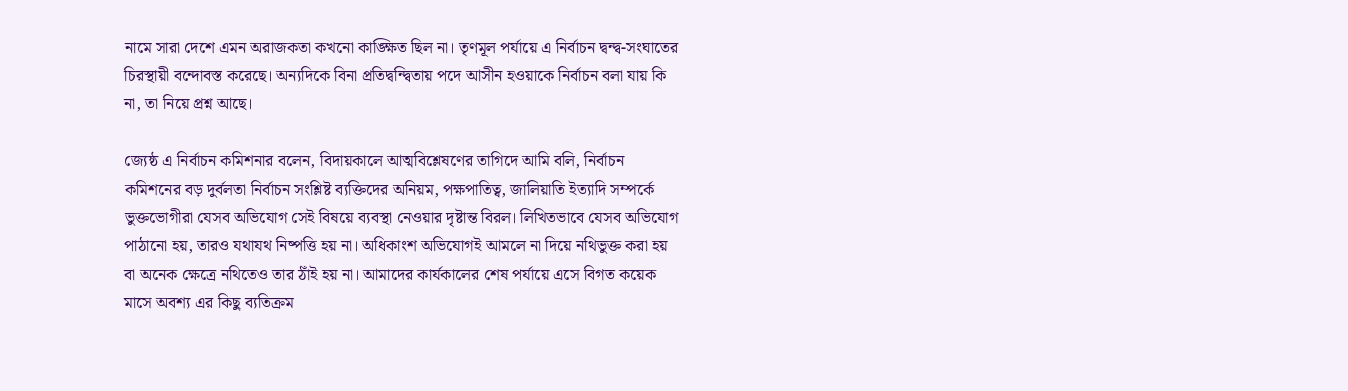নামে সারা দেশে এমন অরাজকতা কখনো কাঙ্ক্ষিত ছিল না। তৃণমূল পর্যায়ে এ নির্বাচন দ্বন্দ্ব-সংঘাতের চিরস্থায়ী বন্দোবস্ত করেছে। অন্যদিকে বিনা প্রতিদ্বন্দ্বিতায় পদে আসীন হওয়াকে নির্বাচন বলা যায় কি না, তা নিয়ে প্রশ্ন আছে।

জ্যেষ্ঠ এ নির্বাচন কমিশনার বলেন, বিদায়কালে আত্মবিশ্লেষণের তাগিদে আমি বলি, নির্বাচন কমিশনের বড় দুর্বলতা নির্বাচন সংশ্লিষ্ট ব্যক্তিদের অনিয়ম, পক্ষপাতিত্ব, জালিয়াতি ইত্যাদি সম্পর্কে ভুক্তভোগীরা যেসব অভিযোগ সেই বিষয়ে ব্যবস্থা নেওয়ার দৃষ্টান্ত বিরল। লিখিতভাবে যেসব অভিযোগ পাঠানো হয়, তারও যথাযথ নিষ্পত্তি হয় না। অধিকাংশ অভিযোগই আমলে না দিয়ে নথিভুক্ত করা হয় বা অনেক ক্ষেত্রে নথিতেও তার ঠাঁই হয় না। আমাদের কার্যকালের শেষ পর্যায়ে এসে বিগত কয়েক মাসে অবশ্য এর কিছু ব্যতিক্রম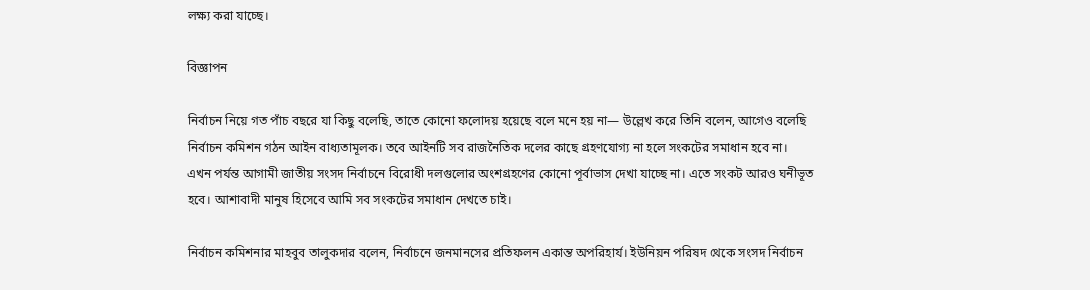লক্ষ্য করা যাচ্ছে।

বিজ্ঞাপন

নির্বাচন নিয়ে গত পাঁচ বছরে যা কিছু বলেছি, তাতে কোনো ফলোদয় হয়েছে বলে মনে হয় না— উল্লেখ করে তিনি বলেন, আগেও বলেছি নির্বাচন কমিশন গঠন আইন বাধ্যতামূলক। তবে আইনটি সব রাজনৈতিক দলের কাছে গ্রহণযোগ্য না হলে সংকটের সমাধান হবে না। এখন পর্যন্ত আগামী জাতীয় সংসদ নির্বাচনে বিরোধী দলগুলোর অংশগ্রহণের কোনো পূর্বাভাস দেখা যাচ্ছে না। এতে সংকট আরও ঘনীভূত হবে। আশাবাদী মানুষ হিসেবে আমি সব সংকটের সমাধান দেখতে চাই।

নির্বাচন কমিশনার মাহবুব তালুকদার বলেন, নির্বাচনে জনমানসের প্রতিফলন একান্ত অপরিহার্য। ইউনিয়ন পরিষদ থেকে সংসদ নির্বাচন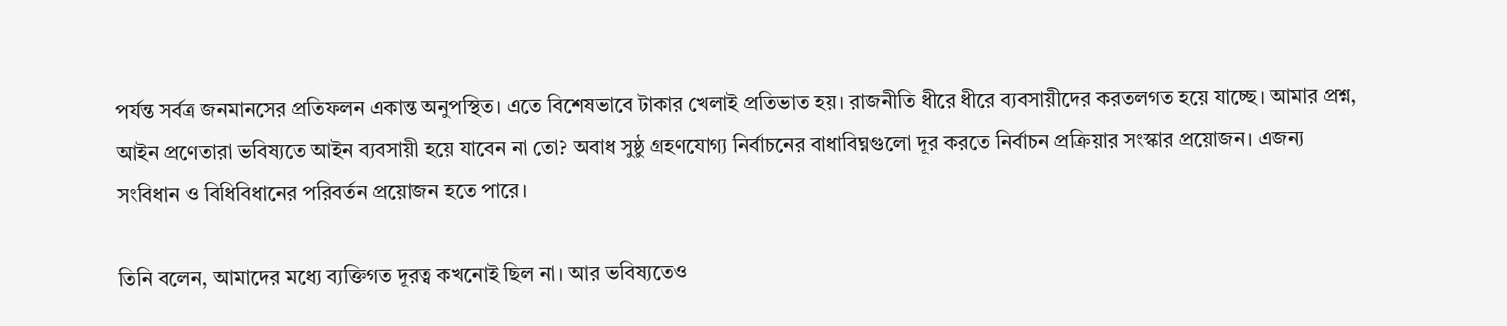পর্যন্ত সর্বত্র জনমানসের প্রতিফলন একান্ত অনুপস্থিত। এতে বিশেষভাবে টাকার খেলাই প্রতিভাত হয়। রাজনীতি ধীরে ধীরে ব্যবসায়ীদের করতলগত হয়ে যাচ্ছে। আমার প্রশ্ন, আইন প্রণেতারা ভবিষ্যতে আইন ব্যবসায়ী হয়ে যাবেন না তো? অবাধ সুষ্ঠু গ্রহণযোগ্য নির্বাচনের বাধাবিঘ্নগুলো দূর করতে নির্বাচন প্রক্রিয়ার সংস্কার প্রয়োজন। এজন্য সংবিধান ও বিধিবিধানের পরিবর্তন প্রয়োজন হতে পারে।

তিনি বলেন, আমাদের মধ্যে ব্যক্তিগত দূরত্ব কখনোই ছিল না। আর ভবিষ্যতেও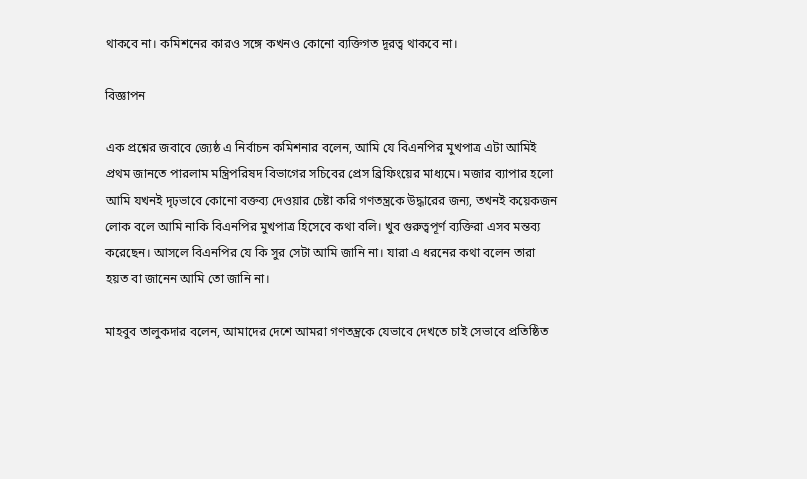থাকবে না। কমিশনের কারও সঙ্গে কখনও কোনো ব্যক্তিগত দূরত্ব থাকবে না।

বিজ্ঞাপন

এক প্রশ্নের জবাবে জ্যেষ্ঠ এ নির্বাচন কমিশনার বলেন, আমি যে বিএনপির মুখপাত্র এটা আমিই প্রথম জানতে পারলাম মন্ত্রিপরিষদ বিভাগের সচিবের প্রেস ব্রিফিংয়ের মাধ্যমে। মজার ব্যাপার হলো আমি যখনই দৃঢ়ভাবে কোনো বক্তব্য দেওয়ার চেষ্টা করি গণতন্ত্রকে উদ্ধারের জন্য, তখনই কয়েকজন লোক বলে আমি নাকি বিএনপির মুখপাত্র হিসেবে কথা বলি। খুব গুরুত্বপূর্ণ ব্যক্তিরা এসব মন্তব্য করেছেন। আসলে বিএনপির যে কি সুর সেটা আমি জানি না। যারা এ ধরনের কথা বলেন তারা হয়ত বা জানেন আমি তো জানি না।

মাহবুব তালুকদার বলেন, আমাদের দেশে আমরা গণতন্ত্রকে যেভাবে দেখতে চাই সেভাবে প্রতিষ্ঠিত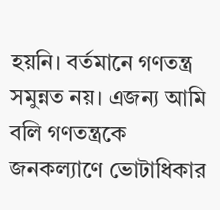হয়নি। বর্তমানে গণতন্ত্র সমুন্নত নয়। এজন্য আমি বলি গণতন্ত্রকে জনকল্যাণে ভোটাধিকার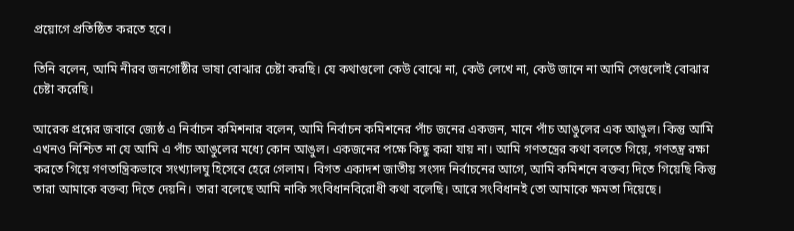প্রয়োগে প্রতিষ্ঠিত করতে হবে।

তিনি বলেন, আমি নীরব জনগোষ্ঠীর ভাষা বোঝার চেষ্টা করছি। যে কথাগুলো কেউ বোঝে না, কেউ লেখে না, কেউ জানে না আমি সেগুলোই বোঝার চেষ্টা করেছি।

আরেক প্রশ্নের জবাবে জ্যেষ্ঠ এ নির্বাচন কমিশনার বলেন, আমি নির্বাচন কমিশনের পাঁচ জনের একজন, মানে পাঁচ আঙুলের এক আঙুল। কিন্তু আমি এখনও নিশ্চিত না যে আমি এ পাঁচ আঙুলের মধ্যে কোন আঙুল। একজনের পক্ষে কিছু করা যায় না। আমি গণতন্ত্রের কথা বলতে গিয়ে, গণতন্ত্র রক্ষা করতে গিয়ে গণতান্ত্রিকভাবে সংখ্যালঘু হিসেবে হেরে গেলাম। বিগত একাদশ জাতীয় সংসদ নির্বাচনের আগে, আমি কমিশনে বক্তব্য দিতে গিয়েছি কিন্তু তারা আমাকে বক্তব্য দিতে দেয়নি। তারা বলেছে আমি নাকি সংবিধানবিরোধী কথা বলেছি। আরে সংবিধানই তো আমাকে ক্ষমতা দিয়েছে।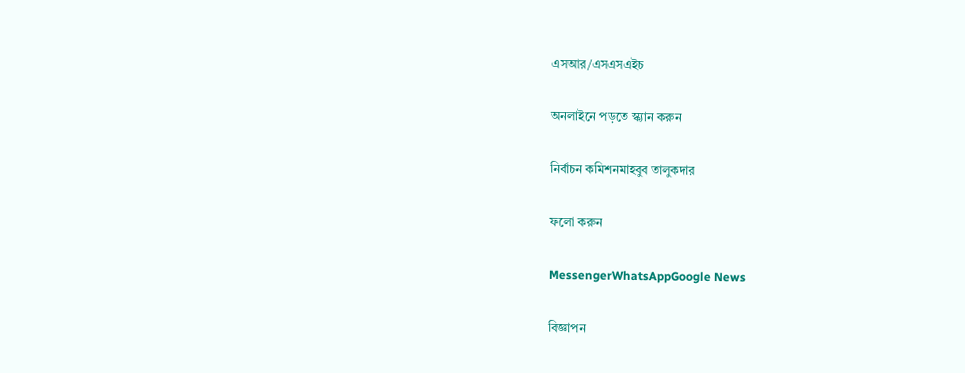এসআর/এসএসএইচ

অনলাইনে পড়তে স্ক্যান করুন

নির্বাচন কমিশনমাহবুব তালুকদার

ফলো করুন

MessengerWhatsAppGoogle News

বিজ্ঞাপন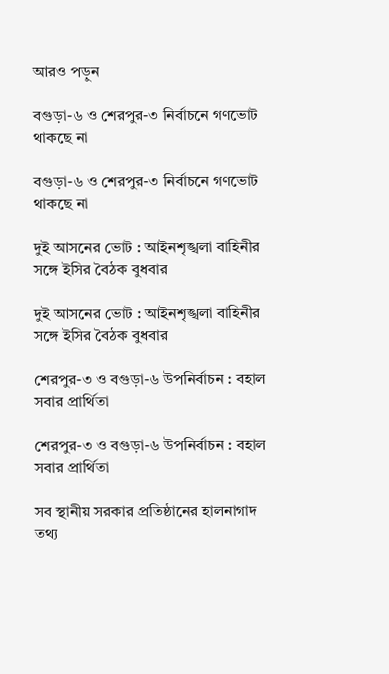আরও পড়ুন

বগুড়া-৬ ও শেরপুর-৩ নির্বাচনে গণভোট থাকছে না

বগুড়া-৬ ও শেরপুর-৩ নির্বাচনে গণভোট থাকছে না

দুই আসনের ভোট : আইনশৃঙ্খলা বাহিনীর সঙ্গে ইসির বৈঠক বুধবার

দুই আসনের ভোট : আইনশৃঙ্খলা বাহিনীর সঙ্গে ইসির বৈঠক বুধবার

শেরপুর-৩ ও বগুড়া-৬ উপনির্বাচন : বহাল সবার প্রার্থিতা

শেরপুর-৩ ও বগুড়া-৬ উপনির্বাচন : বহাল সবার প্রার্থিতা

সব স্থানীয় সরকার প্রতিষ্ঠানের হালনাগাদ তথ্য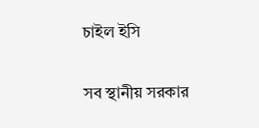চাইল ইসি

সব স্থানীয় সরকার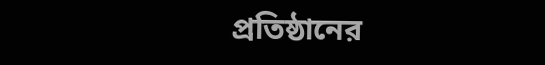প্রতিষ্ঠানের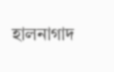হালনাগাদ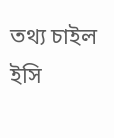তথ্য চাইল ইসি